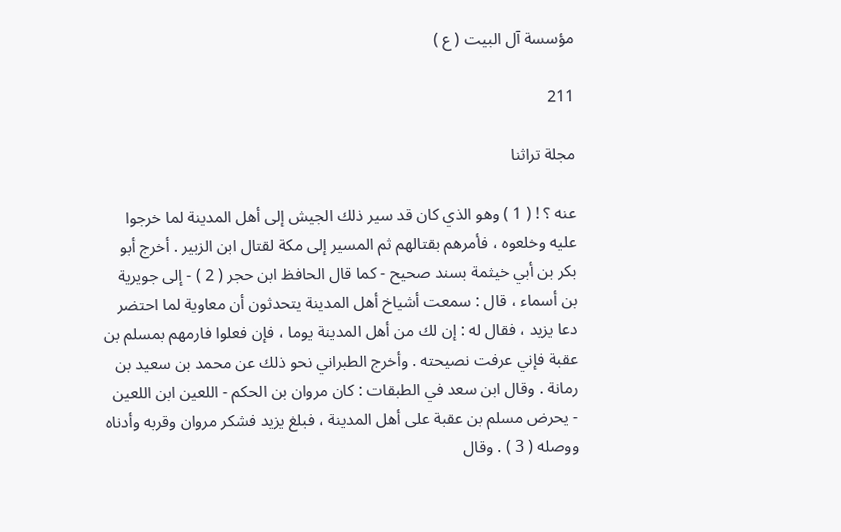مؤسسة آل البيت ( ع )

211

مجلة تراثنا

عنه ؟ ! ( 1 ) وهو الذي كان قد سير ذلك الجيش إلى أهل المدينة لما خرجوا عليه وخلعوه ، فأمرهم بقتالهم ثم المسير إلى مكة لقتال ابن الزبير . أخرج أبو بكر بن أبي خيثمة بسند صحيح - كما قال الحافظ ابن حجر ( 2 ) - إلى جويرية بن أسماء ، قال : سمعت أشياخ أهل المدينة يتحدثون أن معاوية لما احتضر دعا يزيد ، فقال له : إن لك من أهل المدينة يوما ، فإن فعلوا فارمهم بمسلم بن عقبة فإني عرفت نصيحته . وأخرج الطبراني نحو ذلك عن محمد بن سعيد بن رمانة . وقال ابن سعد في الطبقات : كان مروان بن الحكم - اللعين ابن اللعين - يحرض مسلم بن عقبة على أهل المدينة ، فبلغ يزيد فشكر مروان وقربه وأدناه ووصله ( 3 ) . وقال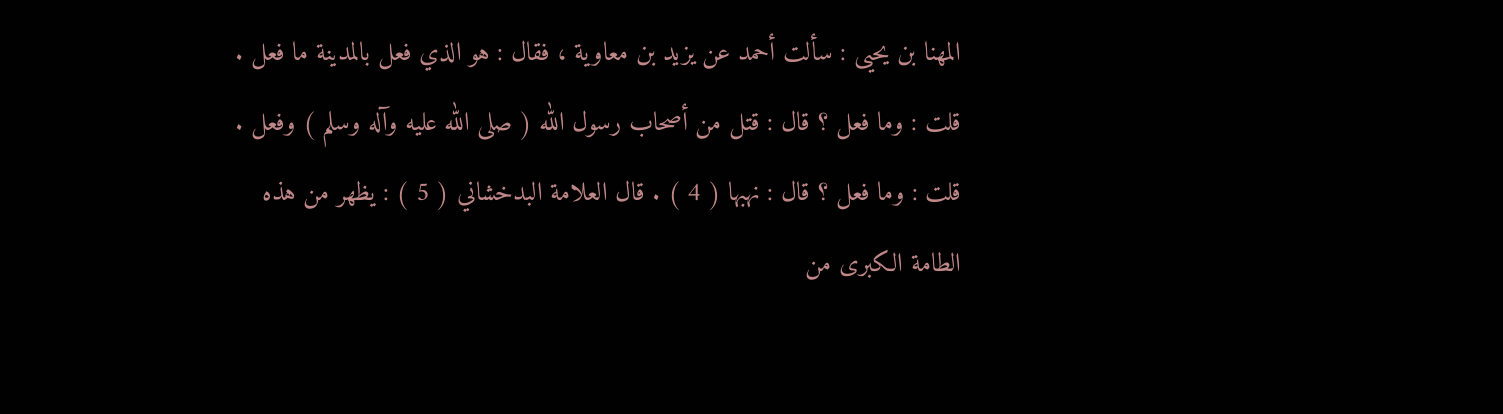المهنا بن يحيى : سألت أحمد عن يزيد بن معاوية ، فقال : هو الذي فعل بالمدينة ما فعل . قلت : وما فعل ؟ قال : قتل من أصحاب رسول الله ( صلى الله عليه وآله وسلم ) وفعل . قلت : وما فعل ؟ قال : نهبها ( 4 ) . قال العلامة البدخشاني ( 5 ) : يظهر من هذه الطامة الكبرى من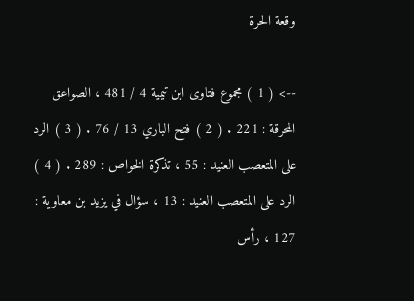وقعة الحرة

--> ( 1 ) مجموع فتاوى ابن تيمية 4 / 481 ، الصواعق المحرقة : 221 . ( 2 ) فتح الباري 13 / 76 . ( 3 ) الرد على المتعصب العنيد : 55 ، تذكرة الخواص : 289 . ( 4 ) الرد على المتعصب العنيد : 13 ، سؤال في يزيد بن معاوية : 127 ، رأس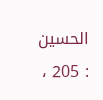الحسين : 205 ،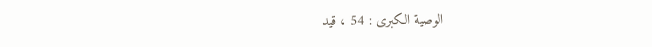الوصية الكبرى : 54 ، قيد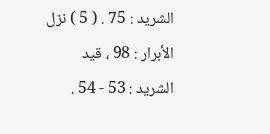الشريد : 75 . ( 5 ) نزل الأبرار : 98 ، قيد الشريد : 53 - 54 .